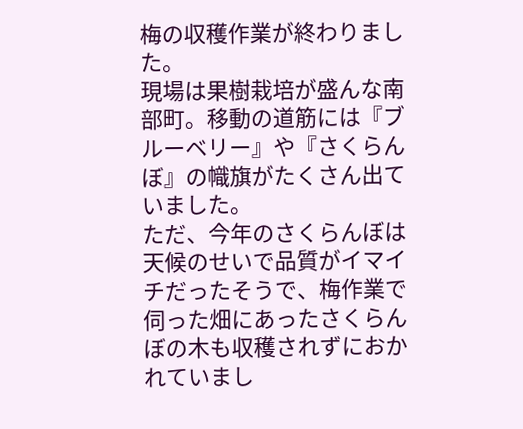梅の収穫作業が終わりました。
現場は果樹栽培が盛んな南部町。移動の道筋には『ブルーベリー』や『さくらんぼ』の幟旗がたくさん出ていました。
ただ、今年のさくらんぼは天候のせいで品質がイマイチだったそうで、梅作業で伺った畑にあったさくらんぼの木も収穫されずにおかれていまし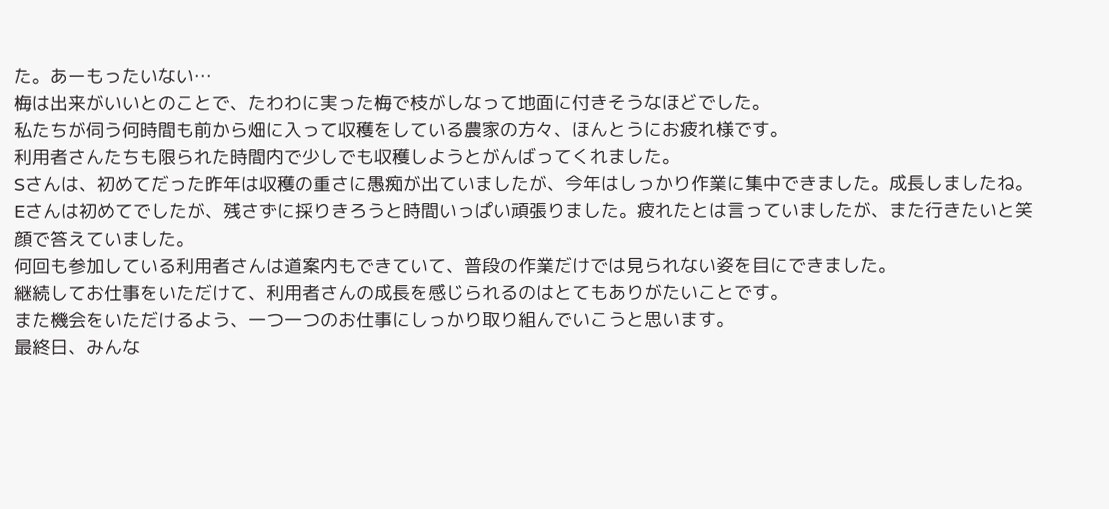た。あーもったいない…
梅は出来がいいとのことで、たわわに実った梅で枝がしなって地面に付きそうなほどでした。
私たちが伺う何時間も前から畑に入って収穫をしている農家の方々、ほんとうにお疲れ様です。
利用者さんたちも限られた時間内で少しでも収穫しようとがんばってくれました。
Sさんは、初めてだった昨年は収穫の重さに愚痴が出ていましたが、今年はしっかり作業に集中できました。成長しましたね。
Eさんは初めてでしたが、残さずに採りきろうと時間いっぱい頑張りました。疲れたとは言っていましたが、また行きたいと笑顔で答えていました。
何回も参加している利用者さんは道案内もできていて、普段の作業だけでは見られない姿を目にできました。
継続してお仕事をいただけて、利用者さんの成長を感じられるのはとてもありがたいことです。
また機会をいただけるよう、一つ一つのお仕事にしっかり取り組んでいこうと思います。
最終日、みんな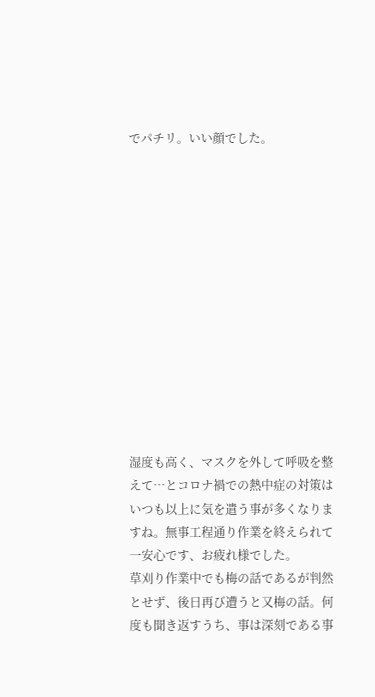でパチリ。いい顔でした。













湿度も高く、マスクを外して呼吸を整えて…とコロナ禍での熱中症の対策はいつも以上に気を遣う事が多くなりますね。無事工程通り作業を終えられて一安心です、お疲れ様でした。
草刈り作業中でも梅の話であるが判然とせず、後日再び遭うと又梅の話。何度も聞き返すうち、事は深刻である事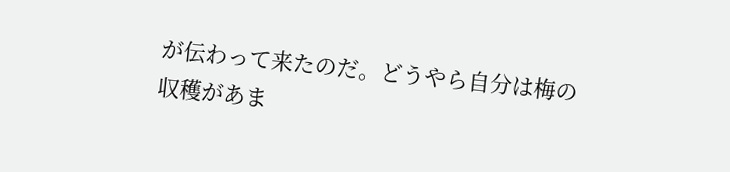が伝わって来たのだ。どうやら自分は梅の収穫があま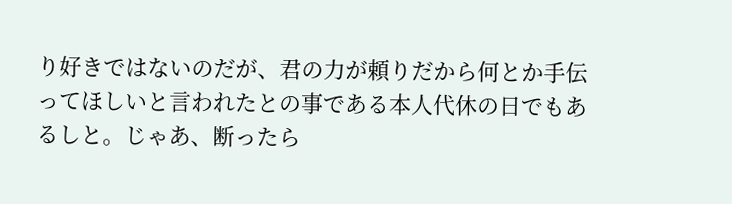り好きではないのだが、君の力が頼りだから何とか手伝ってほしいと言われたとの事である本人代休の日でもあるしと。じゃあ、断ったら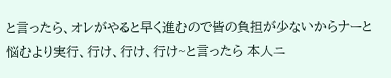と言ったら、オレがやると早く進むので皆の負担が少ないからナーと
悩むより実行、行け、行け、行け~と言ったら 本人ニ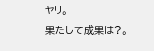ヤリ。
果たして成果は?。